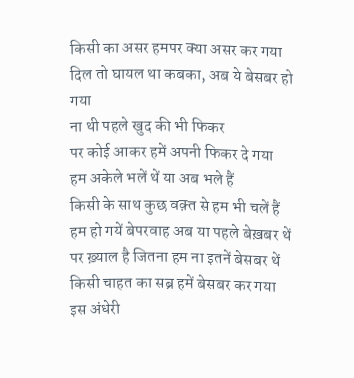किसी का असर हमपर क्या असर कर गया
दिल तो घायल था कबका, अब ये बेसबर हो गया
ना थी पहले खुद की भी फिकर
पर कोई आकर हमें अपनी फिकर दे गया
हम अकेले भलें थें या अब भले हैं
किसी के साथ कुछ वक़्त से हम भी चलें हैं
हम हो गयें बेपरवाह अब या पहले बेख़बर थें
पर ख़्याल है जितना हम ना इतनें बेसबर थें
किसी चाहत का सब्र हमें बेसबर कर गया
इस अंधेरी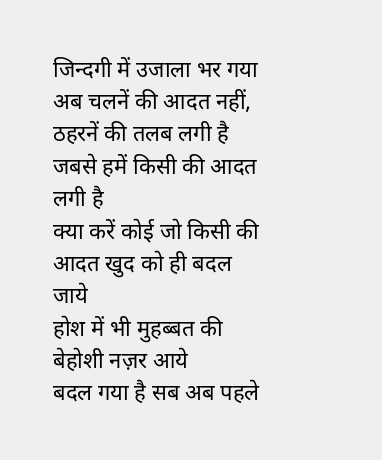जिन्दगी में उजाला भर गया
अब चलनें की आदत नहीं, ठहरनें की तलब लगी है
जबसे हमें किसी की आदत लगी है
क्या करें कोई जो किसी की आदत खुद को ही बदल जाये
होश में भी मुहब्बत की बेहोशी नज़र आये
बदल गया है सब अब पहले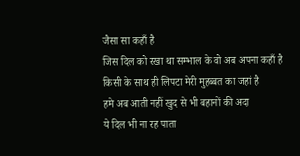जैसा सा कहाँ है
जिस दिल को रखा था सम्भाल के वो अब अपना कहाँ है
किसी के साथ ही लिपटा मेरी मुहब्बत का जहां है
हमे अब आती नहीं खुद से भी बहानों की अदा
ये दिल भी ना रह पाता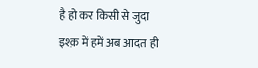है हो कर किसी से जुदा
इश्क़ में हमें अब आदत ही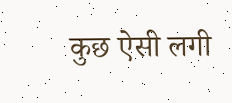कुछ ऐसी लगी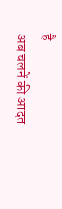है
अब चलनें की आदत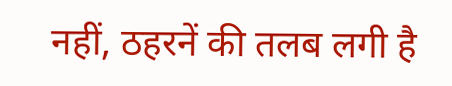नहीं, ठहरनें की तलब लगी है